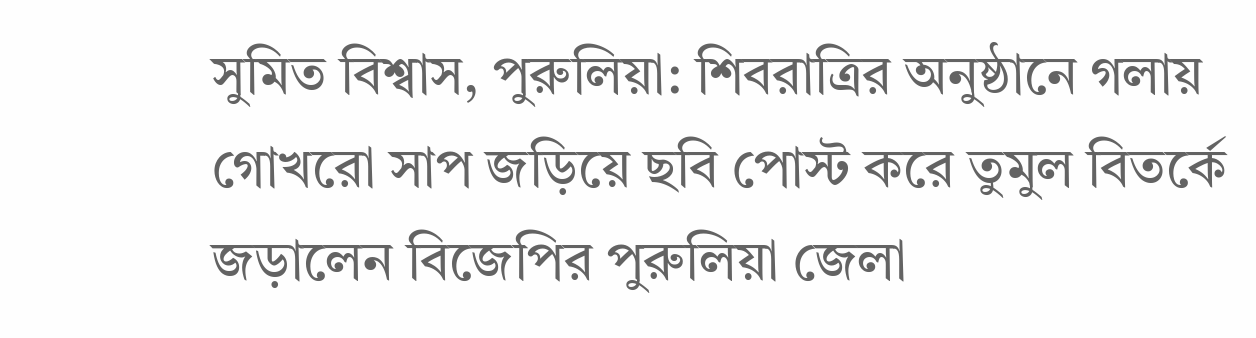সুমিত বিশ্বাস, পুরুলিয়া: শিবরাত্রির অনুষ্ঠানে গলায় গোখরো সাপ জড়িয়ে ছবি পোস্ট করে তুমুল বিতর্কে জড়ালেন বিজেপির পুরুলিয়া জেলা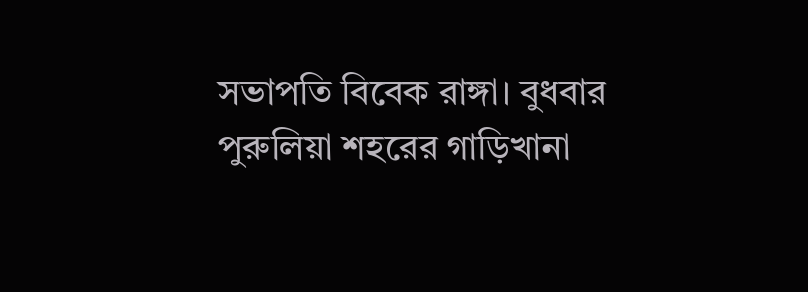সভাপতি বিবেক রাঙ্গা। বুধবার পুরুলিয়া শহরের গাড়িখানা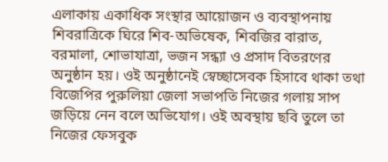এলাকায় একাধিক সংস্থার আয়োজন ও ব্যবস্থাপনায় শিবরাত্রিকে ঘিরে শিব-অভিষেক, শিবজির বারাত, বরমালা, শোভাযাত্রা, ভজন সন্ধ্যা ও প্রসাদ বিতরণের অনুষ্ঠান হয়। ওই অনুষ্ঠানেই স্বেচ্ছাসেবক হিসাবে থাকা তথা বিজেপির পুরুলিয়া জেলা সভাপতি নিজের গলায় সাপ জড়িয়ে নেন বলে অভিযোগ। ওই অবস্থায় ছবি তুলে তা নিজের ফেসবুক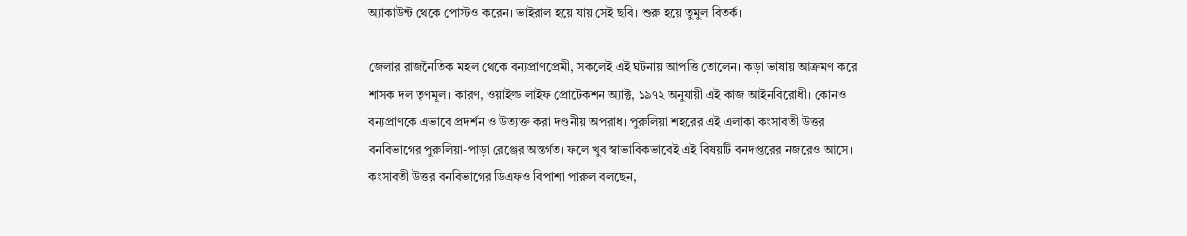অ্যাকাউন্ট থেকে পোস্টও করেন। ভাইরাল হয়ে যায় সেই ছবি। শুরু হয়ে তুমুল বিতর্ক।

জেলার রাজনৈতিক মহল থেকে বন্যপ্রাণপ্রেমী, সকলেই এই ঘটনায় আপত্তি তোলেন। কড়া ভাষায় আক্রমণ করে শাসক দল তৃণমূল। কারণ, ওয়াইল্ড লাইফ প্রোটেকশন অ্যাক্ট, ১৯৭২ অনুযায়ী এই কাজ আইনবিরোধী। কোনও বন্যপ্রাণকে এভাবে প্রদর্শন ও উত্যক্ত করা দণ্ডনীয় অপরাধ। পুরুলিয়া শহরের এই এলাকা কংসাবতী উত্তর বনবিভাগের পুরুলিয়া-পাড়া রেঞ্জের অন্তর্গত। ফলে খুব স্বাভাবিকভাবেই এই বিষয়টি বনদপ্তরের নজরেও আসে। কংসাবতী উত্তর বনবিভাগের ডিএফও বিপাশা পারুল বলছেন,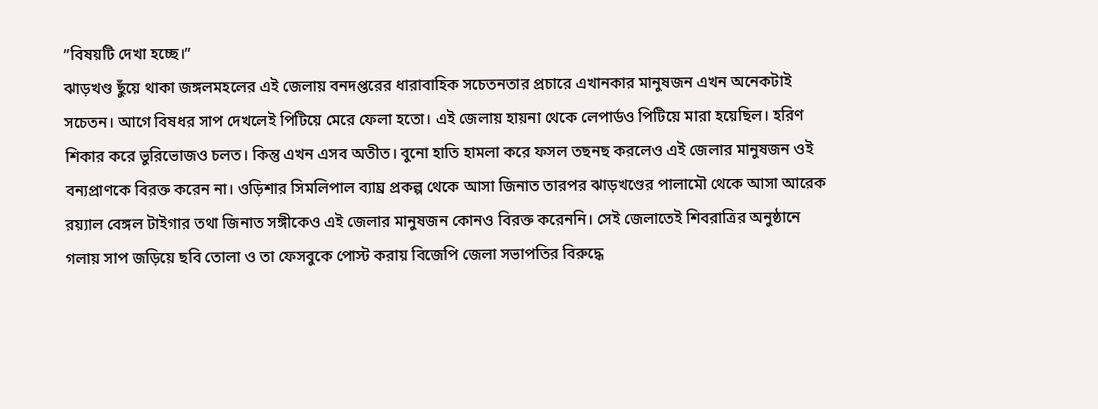”বিষয়টি দেখা হচ্ছে।”
ঝাড়খণ্ড ছুঁয়ে থাকা জঙ্গলমহলের এই জেলায় বনদপ্তরের ধারাবাহিক সচেতনতার প্রচারে এখানকার মানুষজন এখন অনেকটাই সচেতন। আগে বিষধর সাপ দেখলেই পিটিয়ে মেরে ফেলা হতো। এই জেলায় হায়না থেকে লেপার্ডও পিটিয়ে মারা হয়েছিল। হরিণ শিকার করে ভুরিভোজও চলত। কিন্তু এখন এসব অতীত। বুনো হাতি হামলা করে ফসল তছনছ করলেও এই জেলার মানুষজন ওই বন্যপ্রাণকে বিরক্ত করেন না। ওড়িশার সিমলিপাল ব্যাঘ্র প্রকল্প থেকে আসা জিনাত তারপর ঝাড়খণ্ডের পালামৌ থেকে আসা আরেক রয়্যাল বেঙ্গল টাইগার তথা জিনাত সঙ্গীকেও এই জেলার মানুষজন কোনও বিরক্ত করেননি। সেই জেলাতেই শিবরাত্রির অনুষ্ঠানে গলায় সাপ জড়িয়ে ছবি তোলা ও তা ফেসবুকে পোস্ট করায় বিজেপি জেলা সভাপতির বিরুদ্ধে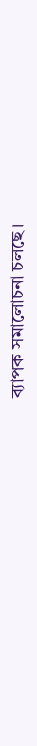ব্যাপক সমালোচনা চলছে।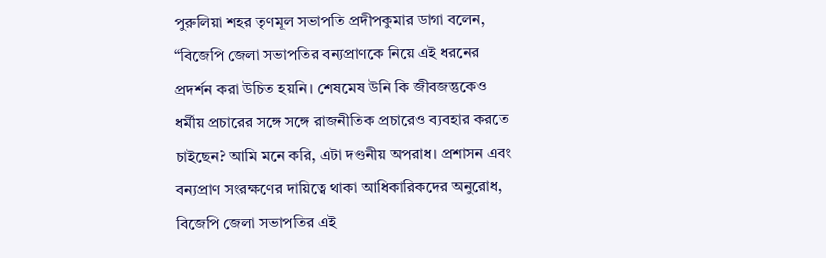পুরুলিয়া শহর তৃণমূল সভাপতি প্রদীপকুমার ডাগা বলেন, “বিজেপি জেলা সভাপতির বন্যপ্রাণকে নিয়ে এই ধরনের প্রদর্শন করা উচিত হয়নি। শেষমেষ উনি কি জীবজন্তুকেও ধর্মীয় প্রচারের সঙ্গে সঙ্গে রাজনীতিক প্রচারেও ব্যবহার করতে চাইছেন? আমি মনে করি, এটা দণ্ডনীয় অপরাধ। প্রশাসন এবং বন্যপ্রাণ সংরক্ষণের দায়িত্বে থাকা আধিকারিকদের অনুরোধ, বিজেপি জেলা সভাপতির এই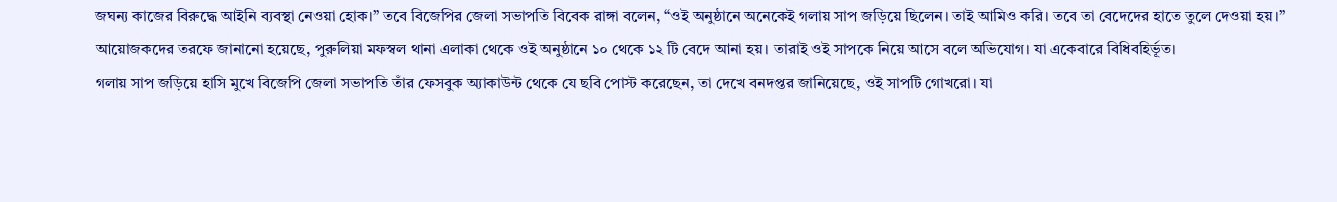জঘন্য কাজের বিরুদ্ধে আইনি ব্যবস্থা নেওয়া হোক।” তবে বিজেপির জেলা সভাপতি বিবেক রাঙ্গা বলেন, “ওই অনুষ্ঠানে অনেকেই গলায় সাপ জড়িয়ে ছিলেন। তাই আমিও করি। তবে তা বেদেদের হাতে তুলে দেওয়া হয়।” আয়োজকদের তরফে জানানো হয়েছে, পুরুলিয়া মফস্বল থানা এলাকা থেকে ওই অনুষ্ঠানে ১০ থেকে ১২ টি বেদে আনা হয়। তারাই ওই সাপকে নিয়ে আসে বলে অভিযোগ। যা একেবারে বিধিবহির্ভূত।
গলায় সাপ জড়িয়ে হাসি মুখে বিজেপি জেলা সভাপতি তাঁর ফেসবুক অ্যাকাউন্ট থেকে যে ছবি পোস্ট করেছেন, তা দেখে বনদপ্তর জানিয়েছে, ওই সাপটি গোখরো। যা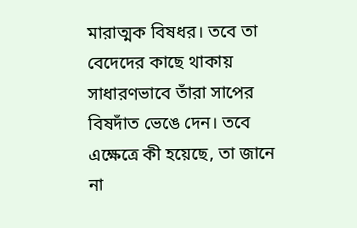মারাত্মক বিষধর। তবে তা বেদেদের কাছে থাকায় সাধারণভাবে তাঁরা সাপের বিষদাঁত ভেঙে দেন। তবে এক্ষেত্রে কী হয়েছে, তা জানে না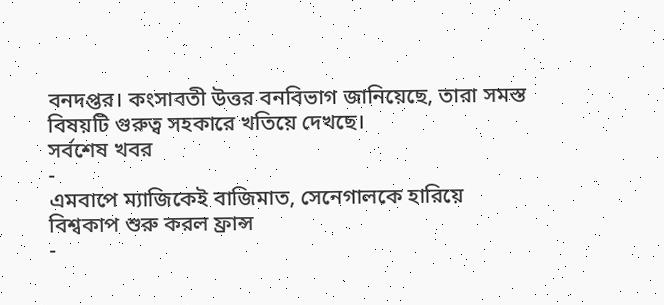বনদপ্তর। কংসাবতী উত্তর বনবিভাগ জানিয়েছে, তারা সমস্ত বিষয়টি গুরুত্ব সহকারে খতিয়ে দেখছে।
সর্বশেষ খবর
-
এমবাপে ম্যাজিকেই বাজিমাত, সেনেগালকে হারিয়ে বিশ্বকাপ শুরু করল ফ্রান্স
-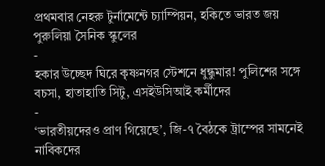প্রথমবার নেহরু টুর্নামেন্টে চ্যাম্পিয়ন, হকিতে ভারত জয় পুরুলিয়া সৈনিক স্কুলের
-
হকার উচ্ছেদ ঘিরে কৃষ্ণনগর স্টেশনে ধুন্ধুমার! পুলিশের সঙ্গে বচসা, হাতাহাতি সিটু, এসইউসিআই কর্মীদের
-
‘ভারতীয়দেরও প্রাণ গিয়েছে’, জি-৭ বৈঠকে ট্রাম্পের সামনেই নাবিকদের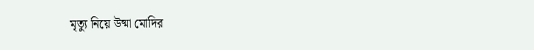মৃত্যু নিয়ে উষ্মা মোদির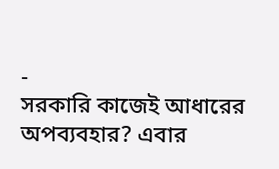-
সরকারি কাজেই আধারের অপব্যবহার? এবার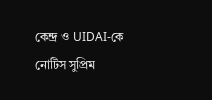কেন্দ্র ও UIDAI-কে নোটিস সুপ্রিম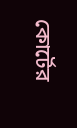কোর্টের